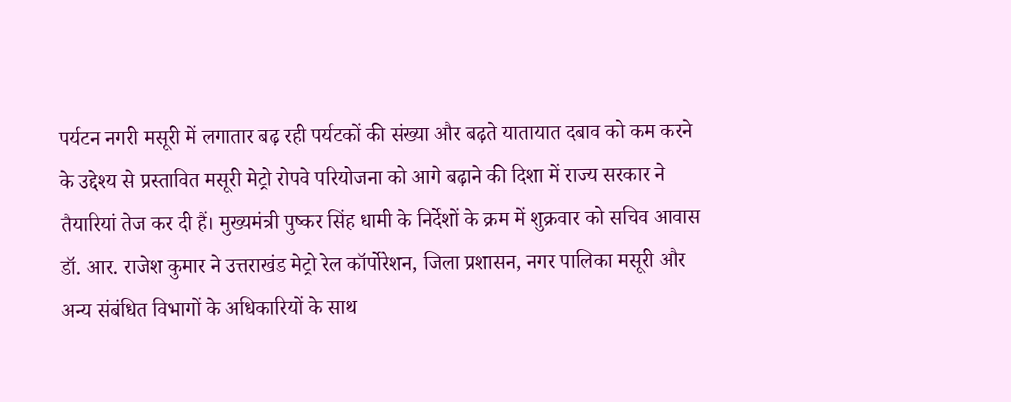पर्यटन नगरी मसूरी में लगातार बढ़ रही पर्यटकों की संख्या और बढ़ते यातायात दबाव को कम करने के उद्देश्य से प्रस्तावित मसूरी मेट्रो रोपवे परियोजना को आगे बढ़ाने की दिशा में राज्य सरकार ने तैयारियां तेज कर दी हैं। मुख्यमंत्री पुष्कर सिंह धामी के निर्देशों के क्रम में शुक्रवार को सचिव आवास डॉ. आर. राजेश कुमार ने उत्तराखंड मेट्रो रेल कॉर्पोरेशन, जिला प्रशासन, नगर पालिका मसूरी और अन्य संबंधित विभागों के अधिकारियों के साथ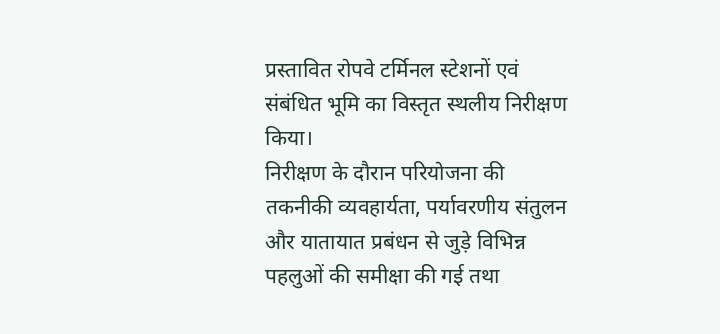प्रस्तावित रोपवे टर्मिनल स्टेशनों एवं संबंधित भूमि का विस्तृत स्थलीय निरीक्षण किया।
निरीक्षण के दौरान परियोजना की तकनीकी व्यवहार्यता, पर्यावरणीय संतुलन और यातायात प्रबंधन से जुड़े विभिन्न पहलुओं की समीक्षा की गई तथा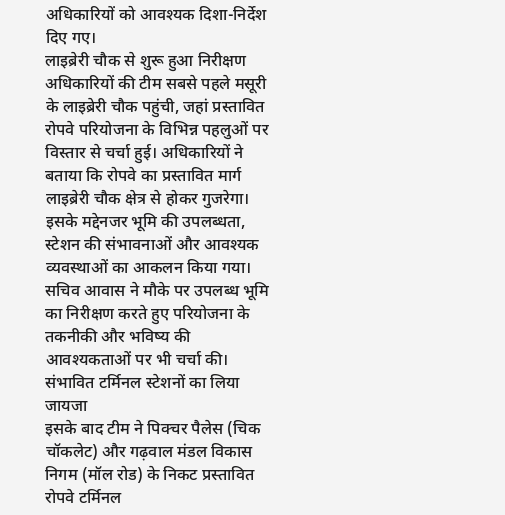अधिकारियों को आवश्यक दिशा-निर्देश दिए गए।
लाइब्रेरी चौक से शुरू हुआ निरीक्षण
अधिकारियों की टीम सबसे पहले मसूरी के लाइब्रेरी चौक पहुंची, जहां प्रस्तावित रोपवे परियोजना के विभिन्न पहलुओं पर विस्तार से चर्चा हुई। अधिकारियों ने बताया कि रोपवे का प्रस्तावित मार्ग लाइब्रेरी चौक क्षेत्र से होकर गुजरेगा। इसके मद्देनजर भूमि की उपलब्धता, स्टेशन की संभावनाओं और आवश्यक व्यवस्थाओं का आकलन किया गया। सचिव आवास ने मौके पर उपलब्ध भूमि का निरीक्षण करते हुए परियोजना के तकनीकी और भविष्य की आवश्यकताओं पर भी चर्चा की।
संभावित टर्मिनल स्टेशनों का लिया जायजा
इसके बाद टीम ने पिक्चर पैलेस (चिक चॉकलेट) और गढ़वाल मंडल विकास निगम (मॉल रोड) के निकट प्रस्तावित रोपवे टर्मिनल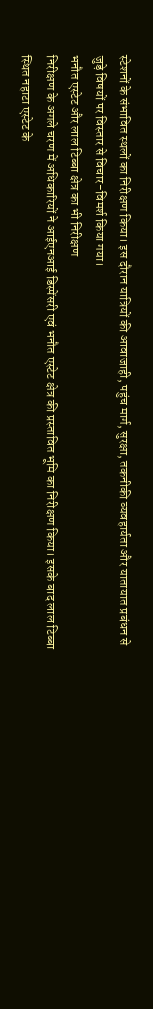स्टेशनों के संभावित स्थलों का निरीक्षण किया। इस दौरान यात्रियों की आवाजाही, पहुंच मार्ग, सुरक्षा, तकनीकी व्यवहार्यता और यातायात प्रबंधन से जुड़े विषयों पर विस्तार से विचार-विमर्श किया गया।
भनौत एस्टेट और लाल टिब्बा क्षेत्र का भी निरीक्षण
निरीक्षण के अगले चरण में अधिकारियों ने आईएनआई डिस्पेंसरी एवं भनौत एस्टेट क्षेत्र की प्रस्तावित भूमि का निरीक्षण किया। इसके बाद लाल टिब्बा स्थित नहाटा एस्टेट के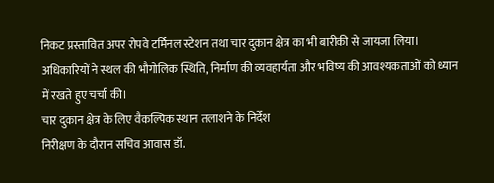निकट प्रस्तावित अपर रोपवे टर्मिनल स्टेशन तथा चार दुकान क्षेत्र का भी बारीकी से जायजा लिया। अधिकारियों ने स्थल की भौगोलिक स्थिति, निर्माण की व्यवहार्यता और भविष्य की आवश्यकताओं को ध्यान में रखते हुए चर्चा की।
चार दुकान क्षेत्र के लिए वैकल्पिक स्थान तलाशने के निर्देश
निरीक्षण के दौरान सचिव आवास डॉ.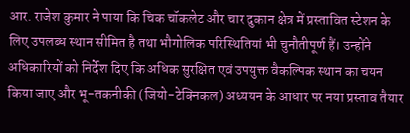आर. राजेश कुमार ने पाया कि चिक चॉकलेट और चार दुकान क्षेत्र में प्रस्तावित स्टेशन के लिए उपलब्ध स्थान सीमित है तथा भौगोलिक परिस्थितियां भी चुनौतीपूर्ण हैं। उन्होंने अधिकारियों को निर्देश दिए कि अधिक सुरक्षित एवं उपयुक्त वैकल्पिक स्थान का चयन किया जाए और भू-तकनीकी (जियो-टेक्निकल) अध्ययन के आधार पर नया प्रस्ताव तैयार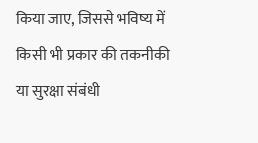किया जाए, जिससे भविष्य में किसी भी प्रकार की तकनीकी या सुरक्षा संबंधी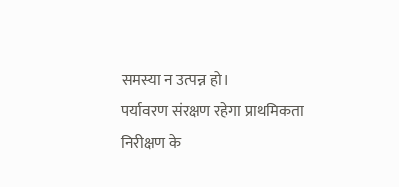समस्या न उत्पन्न हो।
पर्यावरण संरक्षण रहेगा प्राथमिकता
निरीक्षण के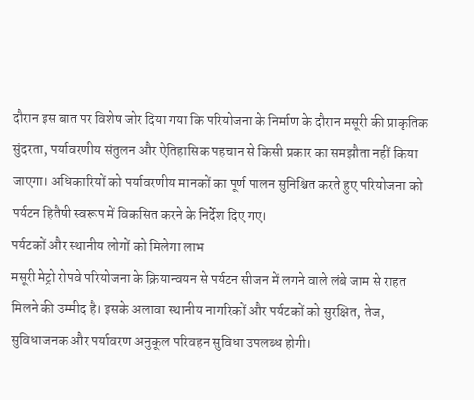दौरान इस बात पर विशेष जोर दिया गया कि परियोजना के निर्माण के दौरान मसूरी की प्राकृतिक सुंदरता, पर्यावरणीय संतुलन और ऐतिहासिक पहचान से किसी प्रकार का समझौता नहीं किया जाएगा। अधिकारियों को पर्यावरणीय मानकों का पूर्ण पालन सुनिश्चित करते हुए परियोजना को पर्यटन हितैषी स्वरूप में विकसित करने के निर्देश दिए गए।
पर्यटकों और स्थानीय लोगों को मिलेगा लाभ
मसूरी मेट्रो रोपवे परियोजना के क्रियान्वयन से पर्यटन सीजन में लगने वाले लंबे जाम से राहत मिलने की उम्मीद है। इसके अलावा स्थानीय नागरिकों और पर्यटकों को सुरक्षित, तेज, सुविधाजनक और पर्यावरण अनुकूल परिवहन सुविधा उपलब्ध होगी।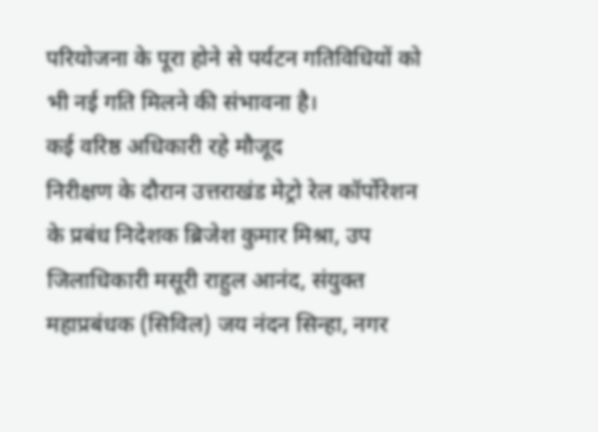परियोजना के पूरा होने से पर्यटन गतिविधियों को भी नई गति मिलने की संभावना है।
कई वरिष्ठ अधिकारी रहे मौजूद
निरीक्षण के दौरान उत्तराखंड मेट्रो रेल कॉर्पोरेशन के प्रबंध निदेशक ब्रिजेश कुमार मिश्रा, उप जिलाधिकारी मसूरी राहुल आनंद, संयुक्त महाप्रबंधक (सिविल) जय नंदन सिन्हा, नगर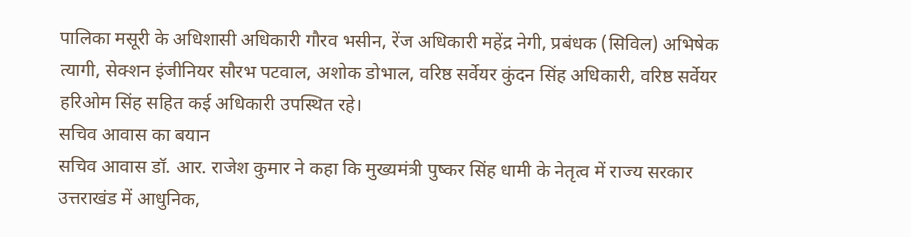पालिका मसूरी के अधिशासी अधिकारी गौरव भसीन, रेंज अधिकारी महेंद्र नेगी, प्रबंधक (सिविल) अभिषेक त्यागी, सेक्शन इंजीनियर सौरभ पटवाल, अशोक डोभाल, वरिष्ठ सर्वेयर कुंदन सिंह अधिकारी, वरिष्ठ सर्वेयर हरिओम सिंह सहित कई अधिकारी उपस्थित रहे।
सचिव आवास का बयान
सचिव आवास डॉ. आर. राजेश कुमार ने कहा कि मुख्यमंत्री पुष्कर सिंह धामी के नेतृत्व में राज्य सरकार उत्तराखंड में आधुनिक,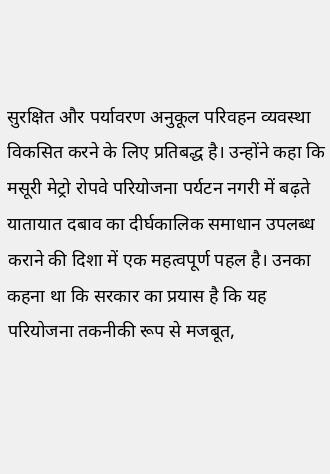सुरक्षित और पर्यावरण अनुकूल परिवहन व्यवस्था विकसित करने के लिए प्रतिबद्ध है। उन्होंने कहा कि मसूरी मेट्रो रोपवे परियोजना पर्यटन नगरी में बढ़ते यातायात दबाव का दीर्घकालिक समाधान उपलब्ध कराने की दिशा में एक महत्वपूर्ण पहल है। उनका कहना था कि सरकार का प्रयास है कि यह परियोजना तकनीकी रूप से मजबूत,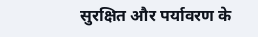सुरक्षित और पर्यावरण के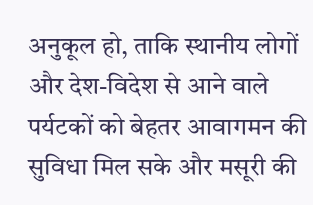अनुकूल हो, ताकि स्थानीय लोगों और देश-विदेश से आने वाले पर्यटकों को बेहतर आवागमन की सुविधा मिल सके और मसूरी की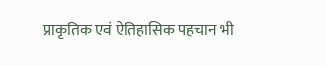प्राकृतिक एवं ऐतिहासिक पहचान भी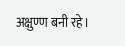अक्षुण्ण बनी रहे।